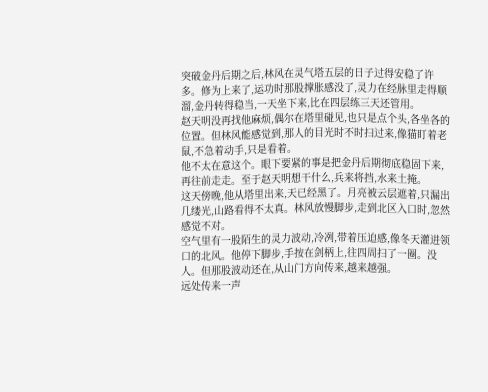突破金丹后期之后,林风在灵气塔五层的日子过得安稳了许多。修为上来了,运功时那股撑胀感没了,灵力在经脉里走得顺溜,金丹转得稳当,一天坐下来,比在四层练三天还管用。
赵天明没再找他麻烦,偶尔在塔里碰见,也只是点个头,各坐各的位置。但林风能感觉到,那人的目光时不时扫过来,像猫盯着老鼠,不急着动手,只是看着。
他不太在意这个。眼下要紧的事是把金丹后期彻底稳固下来,再往前走走。至于赵天明想干什么,兵来将挡,水来土掩。
这天傍晚,他从塔里出来,天已经黑了。月亮被云层遮着,只漏出几缕光,山路看得不太真。林风放慢脚步,走到北区入口时,忽然感觉不对。
空气里有一股陌生的灵力波动,冷冽,带着压迫感,像冬天灌进领口的北风。他停下脚步,手按在剑柄上,往四周扫了一圈。没人。但那股波动还在,从山门方向传来,越来越强。
远处传来一声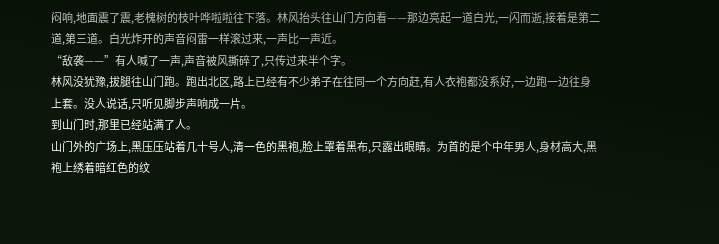闷响,地面震了震,老槐树的枝叶哗啦啦往下落。林风抬头往山门方向看——那边亮起一道白光,一闪而逝,接着是第二道,第三道。白光炸开的声音闷雷一样滚过来,一声比一声近。
“敌袭——”有人喊了一声,声音被风撕碎了,只传过来半个字。
林风没犹豫,拔腿往山门跑。跑出北区,路上已经有不少弟子在往同一个方向赶,有人衣袍都没系好,一边跑一边往身上套。没人说话,只听见脚步声响成一片。
到山门时,那里已经站满了人。
山门外的广场上,黑压压站着几十号人,清一色的黑袍,脸上罩着黑布,只露出眼睛。为首的是个中年男人,身材高大,黑袍上绣着暗红色的纹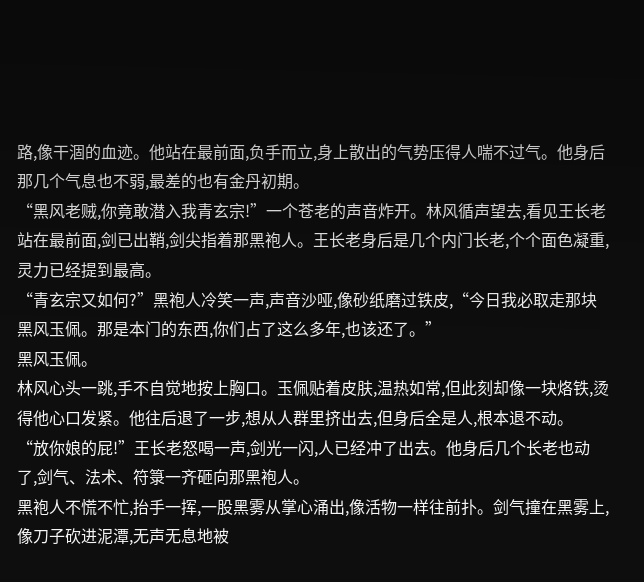路,像干涸的血迹。他站在最前面,负手而立,身上散出的气势压得人喘不过气。他身后那几个气息也不弱,最差的也有金丹初期。
“黑风老贼,你竟敢潜入我青玄宗!”一个苍老的声音炸开。林风循声望去,看见王长老站在最前面,剑已出鞘,剑尖指着那黑袍人。王长老身后是几个内门长老,个个面色凝重,灵力已经提到最高。
“青玄宗又如何?”黑袍人冷笑一声,声音沙哑,像砂纸磨过铁皮,“今日我必取走那块黑风玉佩。那是本门的东西,你们占了这么多年,也该还了。”
黑风玉佩。
林风心头一跳,手不自觉地按上胸口。玉佩贴着皮肤,温热如常,但此刻却像一块烙铁,烫得他心口发紧。他往后退了一步,想从人群里挤出去,但身后全是人,根本退不动。
“放你娘的屁!”王长老怒喝一声,剑光一闪,人已经冲了出去。他身后几个长老也动了,剑气、法术、符箓一齐砸向那黑袍人。
黑袍人不慌不忙,抬手一挥,一股黑雾从掌心涌出,像活物一样往前扑。剑气撞在黑雾上,像刀子砍进泥潭,无声无息地被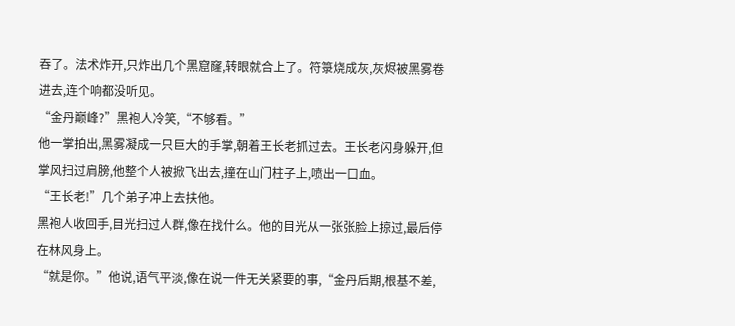吞了。法术炸开,只炸出几个黑窟窿,转眼就合上了。符箓烧成灰,灰烬被黑雾卷进去,连个响都没听见。
“金丹巅峰?”黑袍人冷笑,“不够看。”
他一掌拍出,黑雾凝成一只巨大的手掌,朝着王长老抓过去。王长老闪身躲开,但掌风扫过肩膀,他整个人被掀飞出去,撞在山门柱子上,喷出一口血。
“王长老!”几个弟子冲上去扶他。
黑袍人收回手,目光扫过人群,像在找什么。他的目光从一张张脸上掠过,最后停在林风身上。
“就是你。”他说,语气平淡,像在说一件无关紧要的事,“金丹后期,根基不差,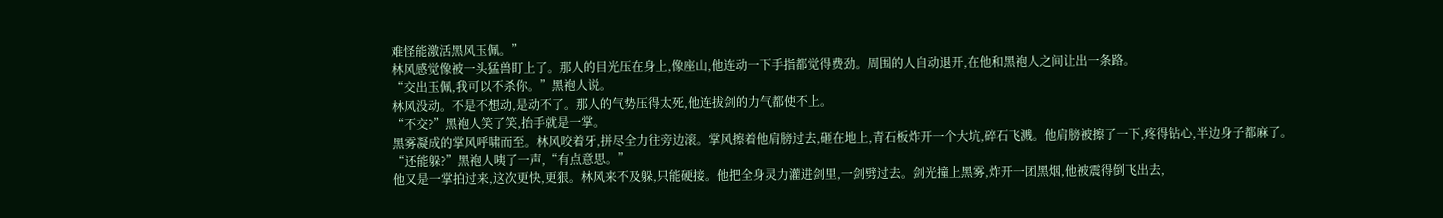难怪能激活黑风玉佩。”
林风感觉像被一头猛兽盯上了。那人的目光压在身上,像座山,他连动一下手指都觉得费劲。周围的人自动退开,在他和黑袍人之间让出一条路。
“交出玉佩,我可以不杀你。”黑袍人说。
林风没动。不是不想动,是动不了。那人的气势压得太死,他连拔剑的力气都使不上。
“不交?”黑袍人笑了笑,抬手就是一掌。
黑雾凝成的掌风呼啸而至。林风咬着牙,拼尽全力往旁边滚。掌风擦着他肩膀过去,砸在地上,青石板炸开一个大坑,碎石飞溅。他肩膀被擦了一下,疼得钻心,半边身子都麻了。
“还能躲?”黑袍人咦了一声,“有点意思。”
他又是一掌拍过来,这次更快,更狠。林风来不及躲,只能硬接。他把全身灵力灌进剑里,一剑劈过去。剑光撞上黑雾,炸开一团黑烟,他被震得倒飞出去,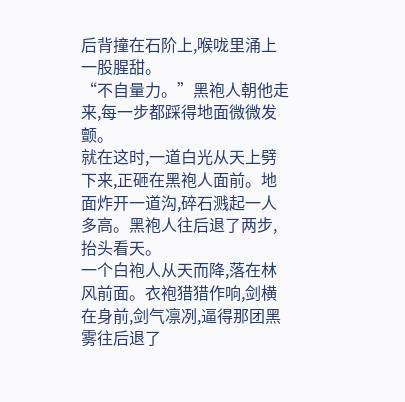后背撞在石阶上,喉咙里涌上一股腥甜。
“不自量力。”黑袍人朝他走来,每一步都踩得地面微微发颤。
就在这时,一道白光从天上劈下来,正砸在黑袍人面前。地面炸开一道沟,碎石溅起一人多高。黑袍人往后退了两步,抬头看天。
一个白袍人从天而降,落在林风前面。衣袍猎猎作响,剑横在身前,剑气凛冽,逼得那团黑雾往后退了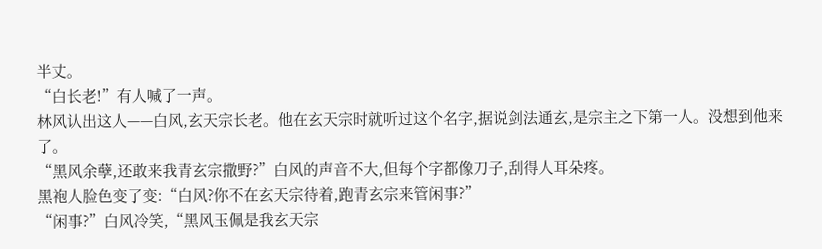半丈。
“白长老!”有人喊了一声。
林风认出这人——白风,玄天宗长老。他在玄天宗时就听过这个名字,据说剑法通玄,是宗主之下第一人。没想到他来了。
“黑风余孽,还敢来我青玄宗撒野?”白风的声音不大,但每个字都像刀子,刮得人耳朵疼。
黑袍人脸色变了变:“白风?你不在玄天宗待着,跑青玄宗来管闲事?”
“闲事?”白风冷笑,“黑风玉佩是我玄天宗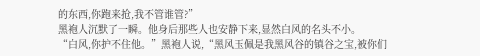的东西,你跑来抢,我不管谁管?”
黑袍人沉默了一瞬。他身后那些人也安静下来,显然白风的名头不小。
“白风,你护不住他。”黑袍人说,“黑风玉佩是我黑风谷的镇谷之宝,被你们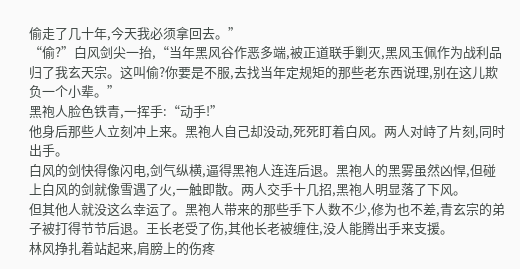偷走了几十年,今天我必须拿回去。”
“偷?”白风剑尖一抬,“当年黑风谷作恶多端,被正道联手剿灭,黑风玉佩作为战利品归了我玄天宗。这叫偷?你要是不服,去找当年定规矩的那些老东西说理,别在这儿欺负一个小辈。”
黑袍人脸色铁青,一挥手:“动手!”
他身后那些人立刻冲上来。黑袍人自己却没动,死死盯着白风。两人对峙了片刻,同时出手。
白风的剑快得像闪电,剑气纵横,逼得黑袍人连连后退。黑袍人的黑雾虽然凶悍,但碰上白风的剑就像雪遇了火,一触即散。两人交手十几招,黑袍人明显落了下风。
但其他人就没这么幸运了。黑袍人带来的那些手下人数不少,修为也不差,青玄宗的弟子被打得节节后退。王长老受了伤,其他长老被缠住,没人能腾出手来支援。
林风挣扎着站起来,肩膀上的伤疼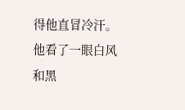得他直冒冷汗。他看了一眼白风和黑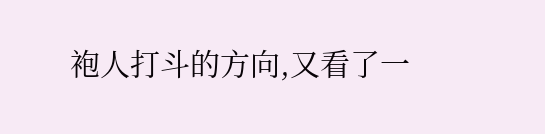袍人打斗的方向,又看了一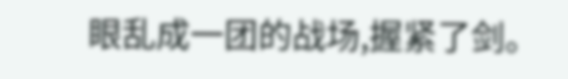眼乱成一团的战场,握紧了剑。